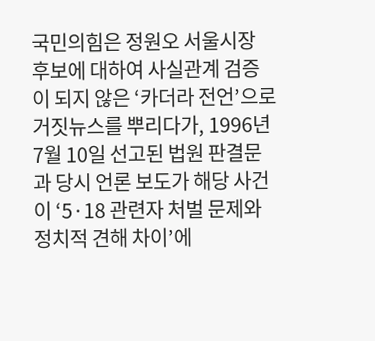국민의힘은 정원오 서울시장 후보에 대하여 사실관계 검증이 되지 않은 ‘카더라 전언’으로 거짓뉴스를 뿌리다가, 1996년 7월 10일 선고된 법원 판결문과 당시 언론 보도가 해당 사건이 ‘5·18 관련자 처벌 문제와 정치적 견해 차이’에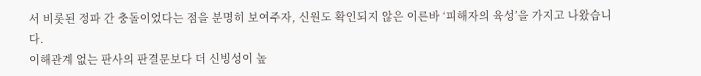서 비롯된 정파 간 충돌이었다는 점을 분명히 보여주자, 신원도 확인되지 않은 이른바 ‘피해자의 육성’을 가지고 나왔습니다.
이해관계 없는 판사의 판결문보다 더 신빙성이 높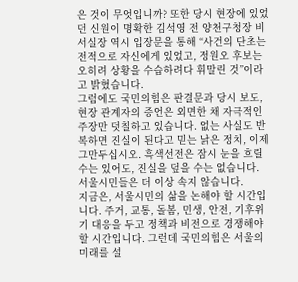은 것이 무엇입니까? 또한 당시 현장에 있었던 신원이 명확한 김석영 전 양천구청장 비서실장 역시 입장문을 통해 “사건의 단초는 전적으로 자신에게 있었고, 정원오 후보는 오히려 상황을 수습하려다 휘말린 것”이라고 밝혔습니다.
그럼에도 국민의힘은 판결문과 당시 보도, 현장 관계자의 증언은 외면한 채 자극적인 주장만 덧칠하고 있습니다. 없는 사실도 반복하면 진실이 된다고 믿는 낡은 정치, 이제 그만두십시오. 흑색선전은 잠시 눈을 흐릴 수는 있어도, 진실을 덮을 수는 없습니다. 서울시민들은 더 이상 속지 않습니다.
지금은, 서울시민의 삶을 논해야 할 시간입니다. 주거, 교통, 돌봄, 민생, 안전, 기후위기 대응을 두고 정책과 비전으로 경쟁해야 할 시간입니다. 그런데 국민의힘은 서울의 미래를 설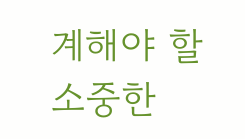계해야 할 소중한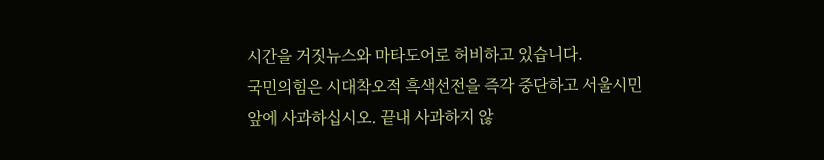시간을 거짓뉴스와 마타도어로 허비하고 있습니다.
국민의힘은 시대착오적 흑색선전을 즉각 중단하고 서울시민 앞에 사과하십시오. 끝내 사과하지 않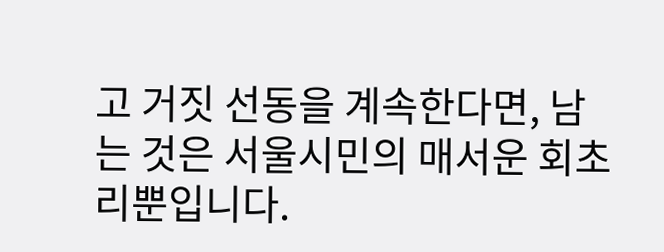고 거짓 선동을 계속한다면, 남는 것은 서울시민의 매서운 회초리뿐입니다.